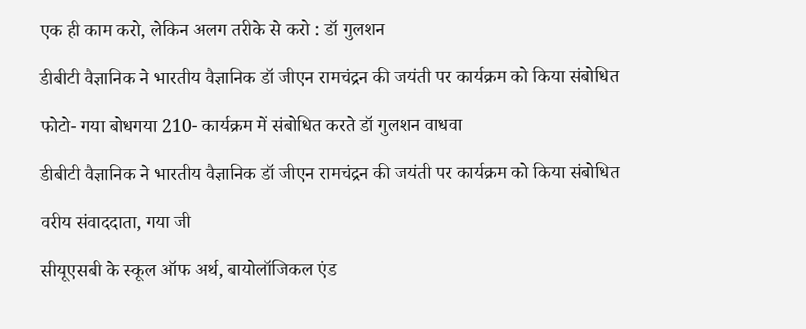एक ही काम करो, लेकिन अलग तरीके से करो : डॉ गुलशन

डीबीटी वैज्ञानिक ने भारतीय वैज्ञानिक डॉ जीएन रामचंद्रन की जयंती पर कार्यक्रम को किया संबोधित

फोटो- गया बोधगया 210- कार्यक्रम में संबोधित करते डॉ गुलशन वाधवा

डीबीटी वैज्ञानिक ने भारतीय वैज्ञानिक डॉ जीएन रामचंद्रन की जयंती पर कार्यक्रम को किया संबोधित

वरीय संवाददाता, गया जी

सीयूएसबी के स्कूल ऑफ अर्थ, बायोलॉजिकल एंड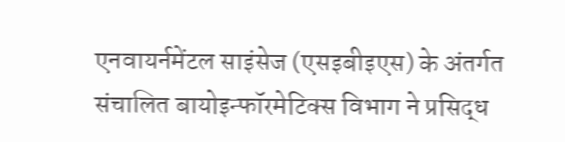एनवायर्नमेंटल साइंसेज (एसइबीइएस) के अंतर्गत संचालित बायोइन्फॉरमेटिक्स विभाग ने प्रसिद्ध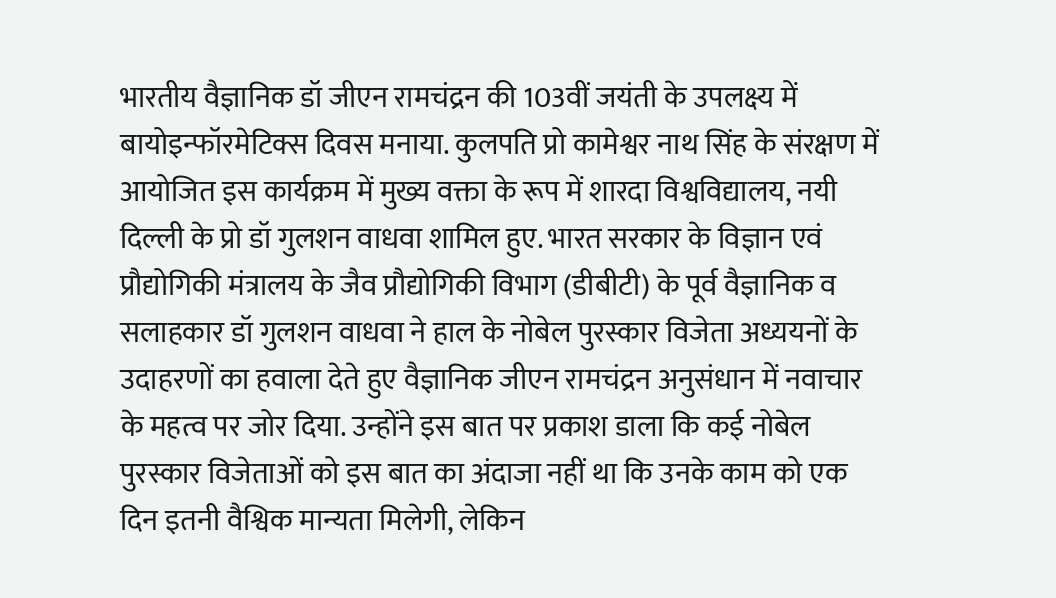भारतीय वैज्ञानिक डॉ जीएन रामचंद्रन की 103वीं जयंती के उपलक्ष्य में बायोइन्फॉरमेटिक्स दिवस मनाया. कुलपति प्रो कामेश्वर नाथ सिंह के संरक्षण में आयोजित इस कार्यक्रम में मुख्य वक्ता के रूप में शारदा विश्वविद्यालय, नयी दिल्ली के प्रो डॉ गुलशन वाधवा शामिल हुए. भारत सरकार के विज्ञान एवं प्रौद्योगिकी मंत्रालय के जैव प्रौद्योगिकी विभाग (डीबीटी) के पूर्व वैज्ञानिक व सलाहकार डॉ गुलशन वाधवा ने हाल के नोबेल पुरस्कार विजेता अध्ययनों के उदाहरणों का हवाला देते हुए वैज्ञानिक जीएन रामचंद्रन अनुसंधान में नवाचार के महत्व पर जोर दिया. उन्होंने इस बात पर प्रकाश डाला कि कई नोबेल पुरस्कार विजेताओं को इस बात का अंदाजा नहीं था कि उनके काम को एक दिन इतनी वैश्विक मान्यता मिलेगी, लेकिन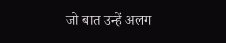जो बात उन्हें अलग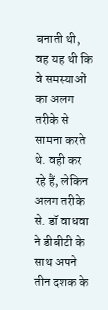बनाती थी, वह यह थी कि वे समस्याओं का अलग तरीके से सामना करते थे. वही कर रहे हैं, लेकिन अलग तरीके से. डॉ वाधवा ने डीबीटी के साथ अपने तीन दशक के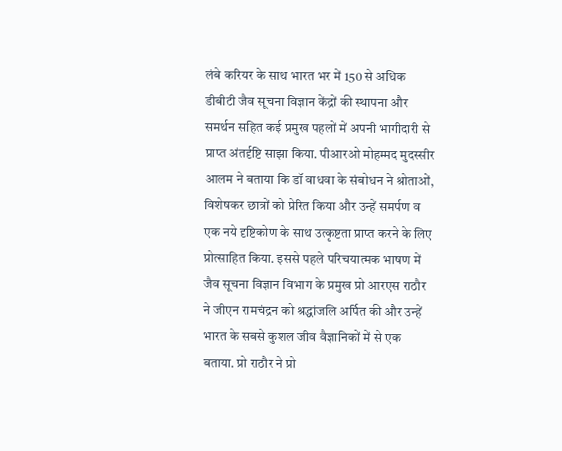लंबे करियर के साथ भारत भर में 150 से अधिक डीबीटी जैव सूचना विज्ञान केंद्रों की स्थापना और समर्थन सहित कई प्रमुख पहलों में अपनी भागीदारी से प्राप्त अंतर्दृष्टि साझा किया. पीआरओ मोहम्मद मुदस्सीर आलम ने बताया कि डॉ वाधवा के संबोधन ने श्रोताओं, विशेषकर छात्रों को प्रेरित किया और उन्हें समर्पण व एक नये दृष्टिकोण के साथ उत्कृष्टता प्राप्त करने के लिए प्रोत्साहित किया. इससे पहले परिचयात्मक भाषण में जैव सूचना विज्ञान विभाग के प्रमुख प्रो आरएस राठौर ने जीएन रामचंद्रन को श्रद्धांजलि अर्पित की और उन्हें भारत के सबसे कुशल जीव वैज्ञानिकों में से एक बताया. प्रो राठौर ने प्रो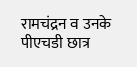रामचंद्रन व उनके पीएचडी छात्र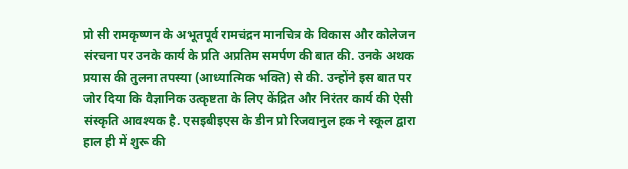प्रो सी रामकृष्णन के अभूतपूर्व रामचंद्रन मानचित्र के विकास और कोलेजन संरचना पर उनके कार्य के प्रति अप्रतिम समर्पण की बात की. उनके अथक प्रयास की तुलना तपस्या (आध्यात्मिक भक्ति) से की. उन्होंने इस बात पर जोर दिया कि वैज्ञानिक उत्कृष्टता के लिए केंद्रित और निरंतर कार्य की ऐसी संस्कृति आवश्यक है. एसइबीइएस के डीन प्रो रिजवानुल हक ने स्कूल द्वारा हाल ही में शुरू की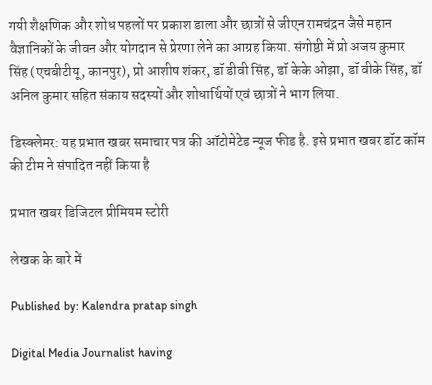गयी शैक्षणिक और शोध पहलों पर प्रकाश डाला और छात्रों से जीएन रामचंद्रन जैसे महान वैज्ञानिकों के जीवन और योगदान से प्रेरणा लेने का आग्रह किया. संगोष्ठी में प्रो अजय कुमार सिंह (एचबीटीयू, कानपुर), प्रो आशीष शंकर, डॉ डीवी सिंह, डॉ केके ओझा, डॉ वीके सिंह, डॉ अनिल कुमार सहित संकाय सदस्यों और शोधार्थियों एवं छात्रों ने भाग लिया.

डिस्क्लेमर: यह प्रभात खबर समाचार पत्र की ऑटोमेटेड न्यूज फीड है. इसे प्रभात खबर डॉट कॉम की टीम ने संपादित नहीं किया है

प्रभात खबर डिजिटल प्रीमियम स्टोरी

लेखक के बारे में

Published by: Kalendra pratap singh

Digital Media Journalist having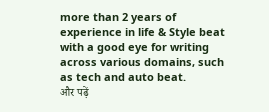more than 2 years of experience in life & Style beat with a good eye for writing across various domains, such as tech and auto beat.
और पढ़ें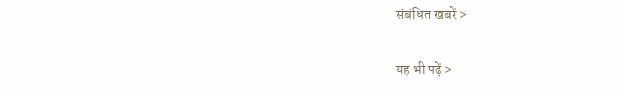संबंधित खबरें >

यह भी पढ़ें >